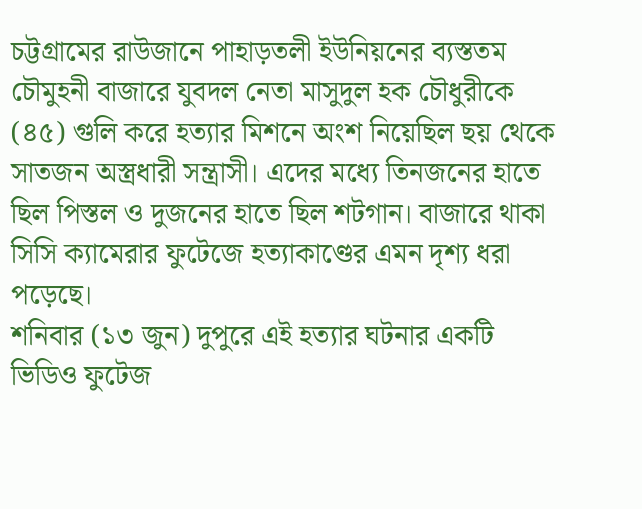চট্টগ্রামের রাউজানে পাহাড়তলী ইউনিয়নের ব্যস্ততম চৌমুহনী বাজারে যুবদল নেতা মাসুদুল হক চৌধুরীকে (৪৫) গুলি করে হত্যার মিশনে অংশ নিয়েছিল ছয় থেকে সাতজন অস্ত্রধারী সন্ত্রাসী। এদের মধ্যে তিনজনের হাতে ছিল পিস্তল ও দুজনের হাতে ছিল শটগান। বাজারে থাকা সিসি ক্যামেরার ফুটেজে হত্যাকাণ্ডের এমন দৃশ্য ধরা পড়েছে।
শনিবার (১৩ জুন) দুপুরে এই হত্যার ঘটনার একটি ভিডিও ফুটেজ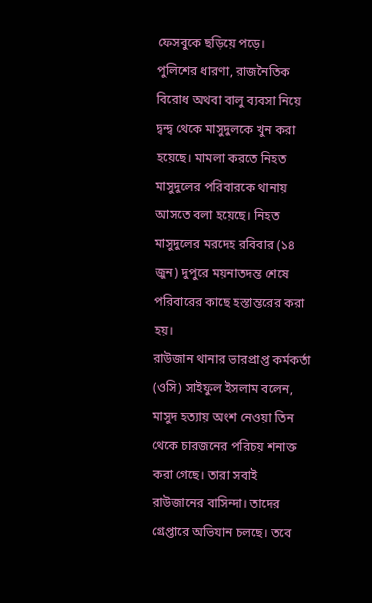ফেসবুকে ছড়িয়ে পড়ে।
পুলিশের ধারণা, রাজনৈতিক বিরোধ অথবা বালু ব্যবসা নিয়ে দ্বন্দ্ব থেকে মাসুদুলকে খুন করা হয়েছে। মামলা করতে নিহত মাসুদুলের পরিবারকে থানায় আসতে বলা হয়েছে। নিহত মাসুদুলের মরদেহ রবিবার (১৪ জুন) দুপুরে ময়নাতদন্ত শেষে পরিবারের কাছে হস্তান্তরের করা হয়।
রাউজান থানার ভারপ্রাপ্ত কর্মকর্তা (ওসি) সাইফুল ইসলাম বলেন, মাসুদ হত্যায় অংশ নেওয়া তিন থেকে চারজনের পরিচয় শনাক্ত করা গেছে। তারা সবাই রাউজানের বাসিন্দা। তাদের গ্রেপ্তারে অভিযান চলছে। তবে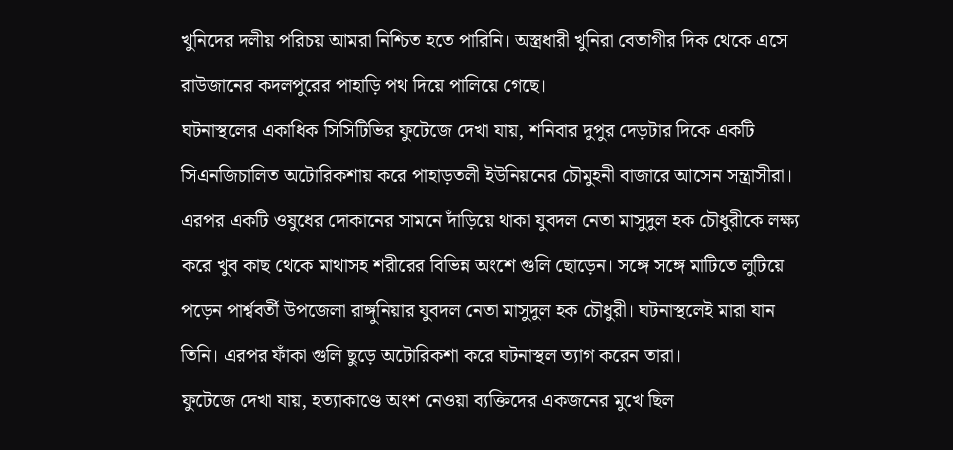খুনিদের দলীয় পরিচয় আমরা নিশ্চিত হতে পারিনি। অস্ত্রধারী খুনিরা বেতাগীর দিক থেকে এসে রাউজানের কদলপুরের পাহাড়ি পথ দিয়ে পালিয়ে গেছে।
ঘটনাস্থলের একাধিক সিসিটিভির ফুটেজে দেখা যায়, শনিবার দুপুর দেড়টার দিকে একটি সিএনজিচালিত অটোরিকশায় করে পাহাড়তলী ইউনিয়নের চৌমুহনী বাজারে আসেন সন্ত্রাসীরা। এরপর একটি ওষুধের দোকানের সামনে দাঁড়িয়ে থাকা যুবদল নেতা মাসুদুল হক চৌধুরীকে লক্ষ্য করে খুব কাছ থেকে মাথাসহ শরীরের বিভিন্ন অংশে গুলি ছোড়েন। সঙ্গে সঙ্গে মাটিতে লুটিয়ে পড়েন পার্শ্ববর্তী উপজেলা রাঙ্গুনিয়ার যুবদল নেতা মাসুদুল হক চৌধুরী। ঘটনাস্থলেই মারা যান তিনি। এরপর ফাঁকা গুলি ছুড়ে অটোরিকশা করে ঘটনাস্থল ত্যাগ করেন তারা।
ফুটেজে দেখা যায়, হত্যাকাণ্ডে অংশ নেওয়া ব্যক্তিদের একজনের মুখে ছিল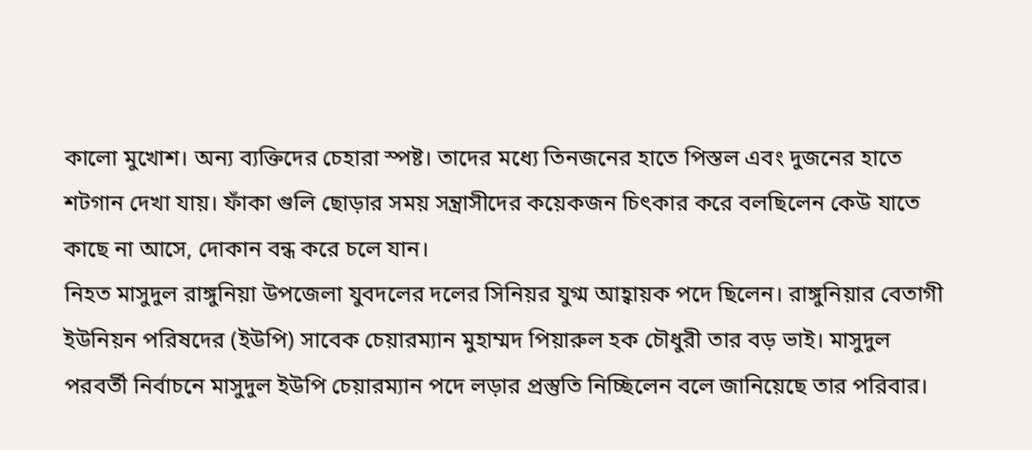কালো মুখোশ। অন্য ব্যক্তিদের চেহারা স্পষ্ট। তাদের মধ্যে তিনজনের হাতে পিস্তল এবং দুজনের হাতে শটগান দেখা যায়। ফাঁকা গুলি ছোড়ার সময় সন্ত্রাসীদের কয়েকজন চিৎকার করে বলছিলেন কেউ যাতে কাছে না আসে, দোকান বন্ধ করে চলে যান।
নিহত মাসুদুল রাঙ্গুনিয়া উপজেলা যুবদলের দলের সিনিয়র যুগ্ম আহ্বায়ক পদে ছিলেন। রাঙ্গুনিয়ার বেতাগী ইউনিয়ন পরিষদের (ইউপি) সাবেক চেয়ারম্যান মুহাম্মদ পিয়ারুল হক চৌধুরী তার বড় ভাই। মাসুদুল পরবর্তী নির্বাচনে মাসুদুল ইউপি চেয়ারম্যান পদে লড়ার প্রস্তুতি নিচ্ছিলেন বলে জানিয়েছে তার পরিবার।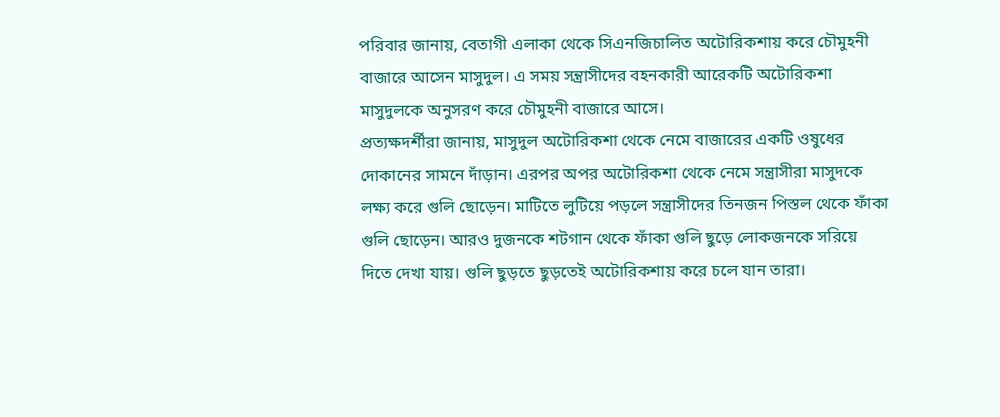পরিবার জানায়, বেতাগী এলাকা থেকে সিএনজিচালিত অটোরিকশায় করে চৌমুহনী বাজারে আসেন মাসুদুল। এ সময় সন্ত্রাসীদের বহনকারী আরেকটি অটোরিকশা মাসুদুলকে অনুসরণ করে চৌমুহনী বাজারে আসে।
প্রত্যক্ষদর্শীরা জানায়, মাসুদুল অটোরিকশা থেকে নেমে বাজারের একটি ওষুধের দোকানের সামনে দাঁড়ান। এরপর অপর অটোরিকশা থেকে নেমে সন্ত্রাসীরা মাসুদকে লক্ষ্য করে গুলি ছোড়েন। মাটিতে লুটিয়ে পড়লে সন্ত্রাসীদের তিনজন পিস্তল থেকে ফাঁকা গুলি ছোড়েন। আরও দুজনকে শটগান থেকে ফাঁকা গুলি ছুড়ে লোকজনকে সরিয়ে দিতে দেখা যায়। গুলি ছুড়তে ছুড়তেই অটোরিকশায় করে চলে যান তারা।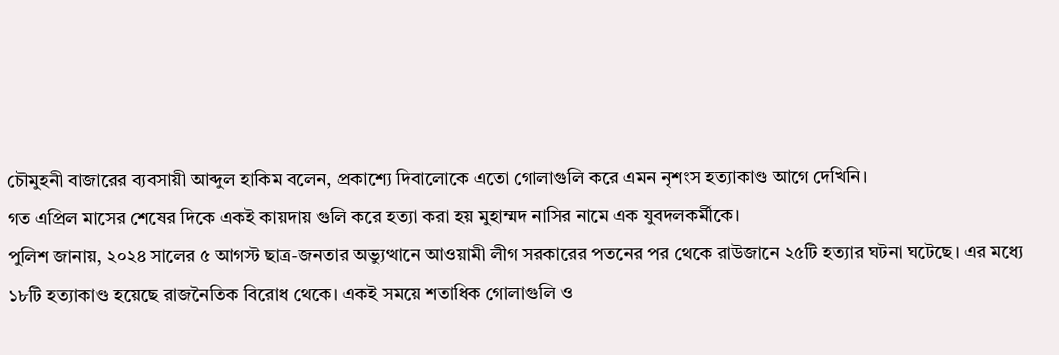চৌমুহনী বাজারের ব্যবসায়ী আব্দুল হাকিম বলেন, প্রকাশ্যে দিবালোকে এতো গোলাগুলি করে এমন নৃশংস হত্যাকাণ্ড আগে দেখিনি।
গত এপ্রিল মাসের শেষের দিকে একই কায়দায় গুলি করে হত্যা করা হয় মুহাম্মদ নাসির নামে এক যুবদলকর্মীকে।
পুলিশ জানায়, ২০২৪ সালের ৫ আগস্ট ছাত্র-জনতার অভ্যুত্থানে আওয়ামী লীগ সরকারের পতনের পর থেকে রাউজানে ২৫টি হত্যার ঘটনা ঘটেছে। এর মধ্যে ১৮টি হত্যাকাণ্ড হয়েছে রাজনৈতিক বিরোধ থেকে। একই সময়ে শতাধিক গোলাগুলি ও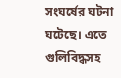সংঘর্ষের ঘটনা ঘটেছে। এতে গুলিবিদ্ধসহ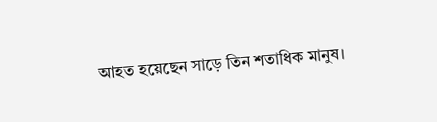আহত হয়েছেন সাড়ে তিন শতাধিক মানুষ।